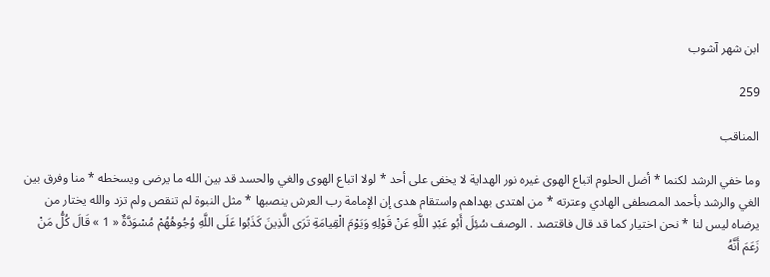ابن شهر آشوب

259

المناقب

وما خفي الرشد لكنما * أضل الحلوم اتباع الهوى غيره نور الهداية لا يخفى على أحد * لولا اتباع الهوى والغي والحسد قد بين الله ما يرضى ويسخطه * منا وفرق بين الغي والرشد بأحمد المصطفى الهادي وعترته * من اهتدى بهداهم واستقام هدى إن الإمامة رب العرش ينصبها * مثل النبوة لم تنقص ولم تزد والله يختار من يرضاه ليس لنا * نحن اختيار كما قد قال فاقتصد . الوصف سُئِلَ أَبُو عَبْدِ اللَّهِ عَنْ قَوْلِهِ وَيَوْمَ الْقِيامَةِ تَرَى الَّذِينَ كَذَبُوا عَلَى اللَّهِ وُجُوهُهُمْ مُسْوَدَّةٌ « 1 » قَالَ كُلُّ مَنْ زَعَمَ أَنَّهُ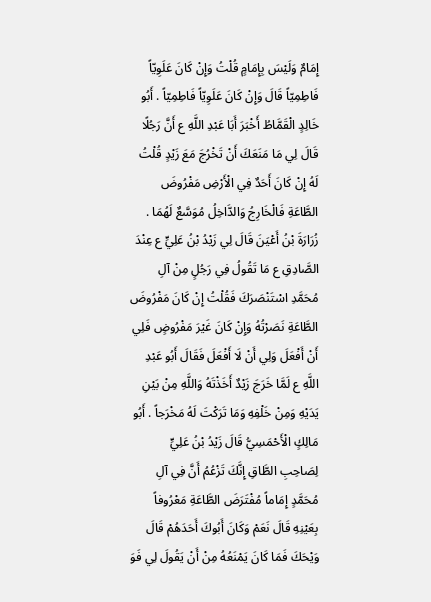إِمَامٌ وَلَيْسَ بِإِمَامٍ قُلْتُ وَإِنْ كَانَ عَلَوِيّاً فَاطِمِيّاً قَالَ وَإِنْ كَانَ عَلَوِيّاً فَاطِمِيّاً . أَبُو خَالِدٍ الْقَمَّاطُ أَخْبَرَ أَبَا عَبْدِ اللَّهِ ع أَنَّ رَجُلًا قَالَ لِي مَا مَنَعَكَ أَنْ تَخْرُجَ مَعَ زَيْدٍ قُلْتُ لَهُ إِنْ كَانَ أَحَدٌ فِي الْأَرْضِ مَفْرُوضَ الطَّاعَةِ فَالْخَارِجُ وَالدَّاخِلُ مُوَسَّعٌ لَهُمَا . زُرَارَةَ بْنُ أَعْيَنَ قَالَ لِي زَيْدُ بْنُ عَلِيٍّ ع عِنْدَ الصَّادِقِ ع مَا تَقُولُ فِي رَجُلٍ مِنْ آلِ مُحَمَّدِ اسْتَنْصَرَكَ فَقُلْتُ إِنْ كَانَ مَفْرُوضَ الطَّاعَةِ نَصَرْتُهُ وَإِنْ كَانَ غَيْرَ مَفْرُوضٍ فَلِي أَنْ أَفْعَلَ وَلِي أَنْ لَا أَفْعَلَ فَقَالَ أَبُو عَبْدِ اللَّهِ ع لَمَّا خَرَجَ زَيْدٌ أَخَذْتَهُ وَاللَّهِ مِنْ بَيْنِ يَدَيْهِ وَمِنْ خَلْفِهِ وَمَا تَرَكْتَ لَهُ مَخْرَجاً . أَبُو مَالِكٍ الْأَحْمَسِيُّ قَالَ زَيْدُ بْنُ عَلِيٍّ لِصَاحِبِ الطَّاقِ إِنَّكَ تَزْعُمُ أَنَّ فِي آلِ مُحَمَّدٍ إِمَاماً مُفْتَرَضَ الطَّاعَةِ مَعْرُوفاً بِعَيْنِهِ قَالَ نَعَمْ وَكَانَ أَبُوكَ أَحَدَهُمْ قَالَ وَيْحَكَ فَمَا كَانَ يَمْنَعُهُ مِنْ أَنْ يَقُولَ لِي فَوَ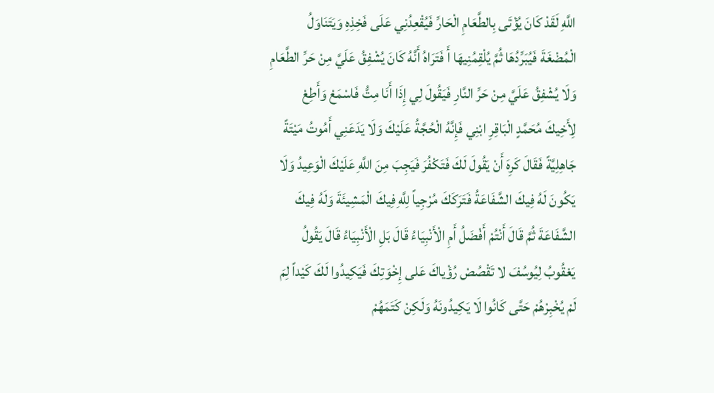اللَّهِ لَقَدْ كَانَ يُؤْتَى بِالطَّعَامِ الْحَارِّ فَيُقْعِدُنِي عَلَى فَخِذِهِ وَيَتَنَاوَلُ الْمُضْغَةَ فَيُبَرِّدُهَا ثُمَّ يُلْقِمُنِيهَا أَ فَتَرَاهُ أَنَّهُ كَانَ يُشْفِقُ عَلَيَّ مِنْ حَرِّ الطَّعَامِ وَلَا يُشْفِقُ عَلَيَّ مِنْ حَرِّ النَّارِ فَيَقُولَ لِي إِذَا أَنَا مِتُّ فَاسْمَعْ وَأَطِعْ لِأَخِيكَ مُحَمَّدٍ الْبَاقِرِ ابْنِي فَإِنَّهُ الْحُجَّةُ عَلَيْكَ وَلَا يَدَعَنِي أَمُوتُ مَيْتَةً جَاهِلِيَّةً فَقَالَ كَرِهَ أَنْ يَقُولَ لَكَ فَتَكْفُرَ فَيَجِبَ مِنَ اللَّهِ عَلَيْكَ الْوَعِيدُ وَلَا يَكُونَ لَهُ فِيكَ الشَّفَاعَةُ فَتَرَكَكَ مُرْجِياً لِلَّهِ فِيكَ الْمَشِيئَةَ وَلَهُ فِيكَ الشَّفَاعَةَ ثُمَّ قَالَ أَنْتُمْ أَفْضَلُ أَمِ الْأَنْبِيَاءُ قَالَ بَلِ الْأَنْبِيَاءُ قَالَ يَقُولُ يَعْقُوبُ لِيُوسُفَ لا تَقْصُصْ رُؤْياكَ عَلى إِخْوَتِكَ فَيَكِيدُوا لَكَ كَيْداً لِمَ لَمْ يُخْبِرْهُمْ حَتَّى كَانُوا لَا يَكِيدُونَهُ وَلَكِنْ كَتَمَهُمْ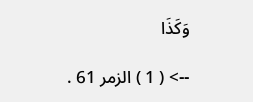وَكَذَا

--> ( 1 ) الزمر 61 .